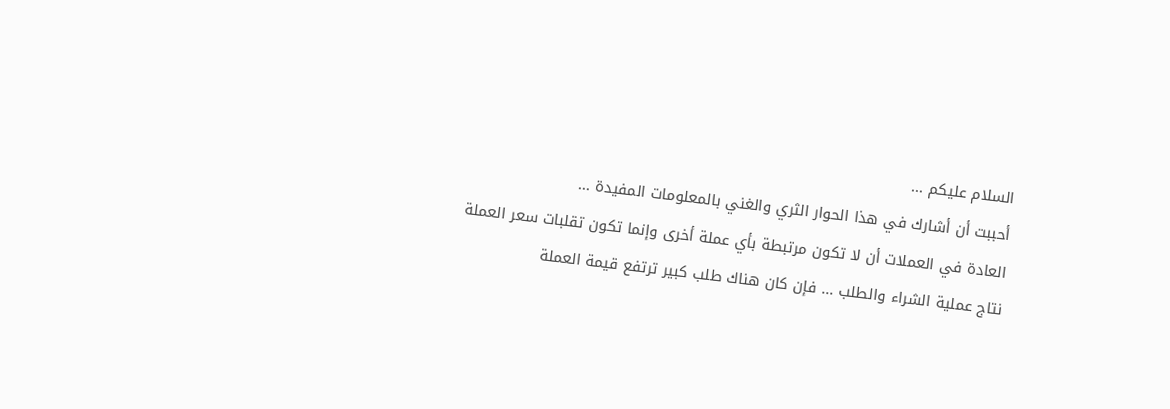السلام عليكم ...
أحببت أن أشارك في هذا الحوار الثري والغني بالمعلومات المفيدة ...
العادة في العملات أن لا تكون مرتبطة بأي عملة أخرى وإنما تكون تقلبات سعر العملة نتاج عملية الشراء والطلب ... فإن كان هناك طلب كبير ترتفع قيمة العملة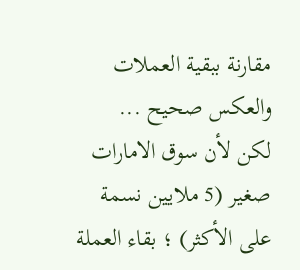مقارنة ببقية العملات والعكس صحيح ...
لكن لأن سوق الامارات صغير (5 ملايين نسمة على الأكثر) ؛ بقاء العملة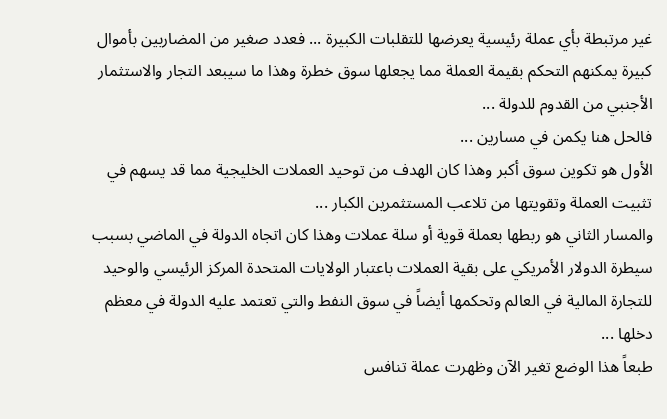غير مرتبطة بأي عملة رئيسية يعرضها للتقلبات الكبيرة ... فعدد صغير من المضاربين بأموال كبيرة يمكنهم التحكم بقيمة العملة مما يجعلها سوق خطرة وهذا ما سيبعد التجار والاستثمار الأجنبي من القدوم للدولة ...
فالحل هنا يكمن في مسارين ...
الأول هو تكوين سوق أكبر وهذا كان الهدف من توحيد العملات الخليجية مما قد يسهم في تثبيت العملة وتقويتها من تلاعب المستثمرين الكبار ...
والمسار الثاني هو ربطها بعملة قوية أو سلة عملات وهذا كان اتجاه الدولة في الماضي بسبب سيطرة الدولار الأمريكي على بقية العملات باعتبار الولايات المتحدة المركز الرئيسي والوحيد للتجارة المالية في العالم وتحكمها أيضاً في سوق النفط والتي تعتمد عليه الدولة في معظم دخلها ...
طبعاً هذا الوضع تغير الآن وظهرت عملة تنافس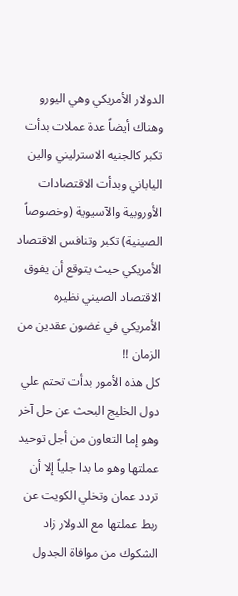الدولار الأمريكي وهي اليورو وهناك أيضاً عدة عملات بدأت تكبر كالجنيه الاسترليني والين الياباني وبدأت الاقتصادات الأوروبية والآسيوية (وخصوصاً الصينية) تكبر وتنافس الاقتصاد الأمريكي حيث يتوقع أن يفوق الاقتصاد الصيني نظيره الأمريكي في غضون عقدين من الزمان !!
كل هذه الأمور بدأت تحتم علي دول الخليج البحث عن حل آخر وهو إما التعاون من أجل توحيد عملتها وهو ما بدا جلياً إلا أن تردد عمان وتخلي الكويت عن ربط عملتها مع الدولار زاد الشكوك من موافاة الجدول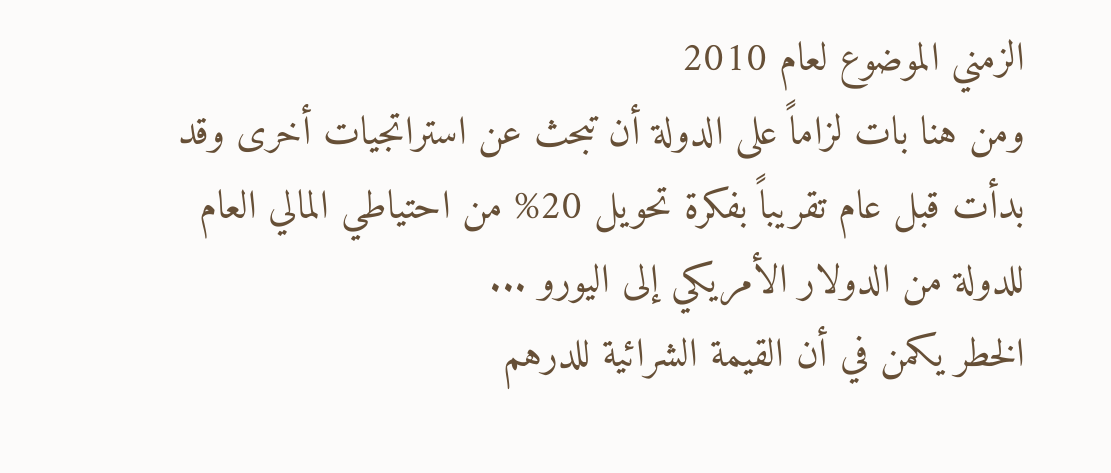الزمني الموضوع لعام 2010
ومن هنا بات لزاماً على الدولة أن تبحث عن استراتجيات أخرى وقد بدأت قبل عام تقريباً بفكرة تحويل 20% من احتياطي المالي العام للدولة من الدولار الأمريكي إلى اليورو ...
الخطر يكمن في أن القيمة الشرائية للدرهم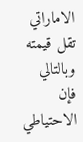الاماراتي تقل قيمته وبالتالي فإن الاحتياطي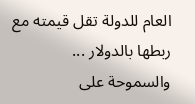العام للدولة تقل قيمته مع ربطها بالدولار ...
والسموحة على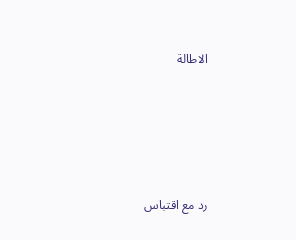الاطالة





رد مع اقتباس